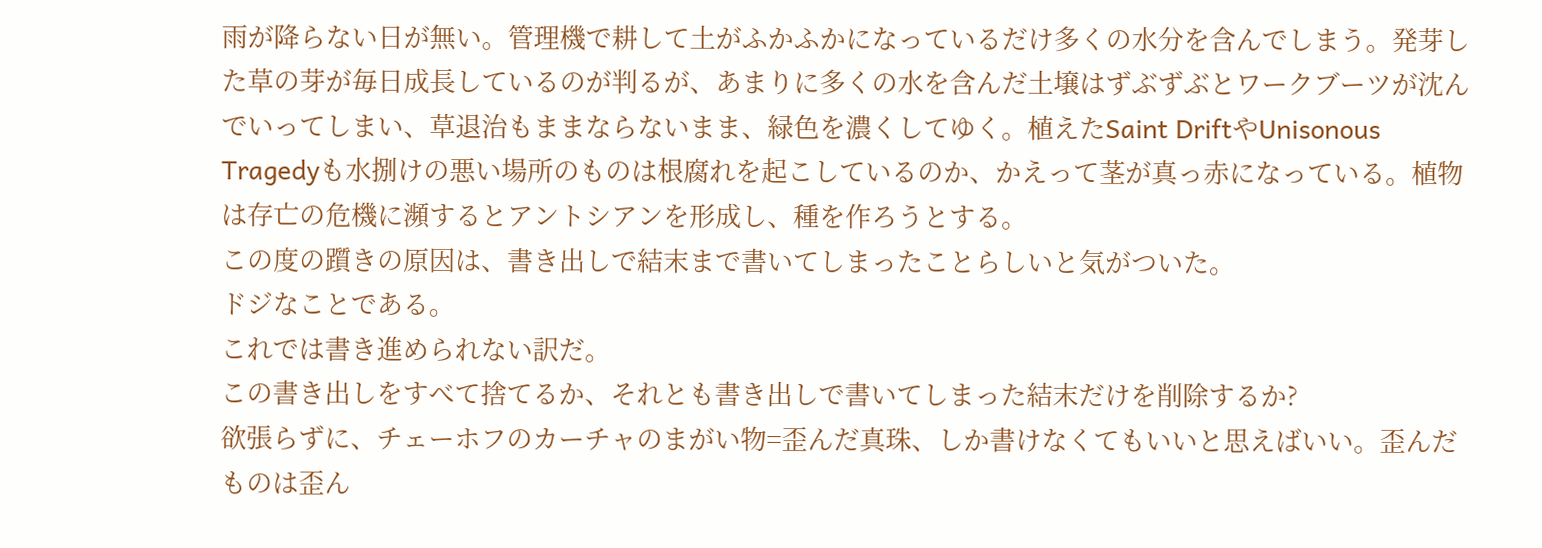雨が降らない日が無い。管理機で耕して土がふかふかになっているだけ多くの水分を含んでしまう。発芽した草の芽が毎日成長しているのが判るが、あまりに多くの水を含んだ土壌はずぶずぶとワークブーツが沈んでいってしまい、草退治もままならないまま、緑色を濃くしてゆく。植えたSaint DriftやUnisonous Tragedyも水捌けの悪い場所のものは根腐れを起こしているのか、かえって茎が真っ赤になっている。植物は存亡の危機に瀕するとアントシアンを形成し、種を作ろうとする。
この度の躓きの原因は、書き出しで結末まで書いてしまったことらしいと気がついた。
ドジなことである。
これでは書き進められない訳だ。
この書き出しをすべて捨てるか、それとも書き出しで書いてしまった結末だけを削除するか?
欲張らずに、チェーホフのカーチャのまがい物=歪んだ真珠、しか書けなくてもいいと思えばいい。歪んだものは歪ん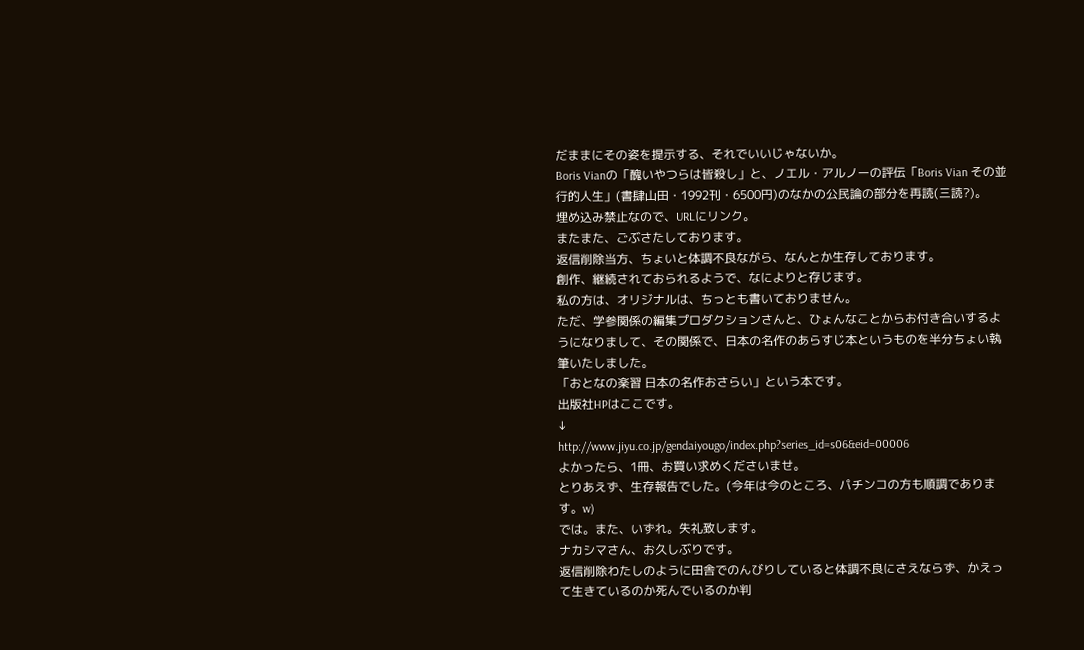だままにその姿を提示する、それでいいじゃないか。
Boris Vianの「醜いやつらは皆殺し」と、ノエル・アルノーの評伝「Boris Vian その並行的人生」(書肆山田・1992刊・6500円)のなかの公民論の部分を再読(三読?)。
埋め込み禁止なので、URLにリンク。
またまた、ごぶさたしております。
返信削除当方、ちょいと体調不良ながら、なんとか生存しております。
創作、継続されておられるようで、なによりと存じます。
私の方は、オリジナルは、ちっとも書いておりません。
ただ、学参関係の編集プロダクションさんと、ひょんなことからお付き合いするようになりまして、その関係で、日本の名作のあらすじ本というものを半分ちょい執筆いたしました。
「おとなの楽習 日本の名作おさらい」という本です。
出版社HPはここです。
↓
http://www.jiyu.co.jp/gendaiyougo/index.php?series_id=s06&eid=00006
よかったら、1冊、お買い求めくださいませ。
とりあえず、生存報告でした。(今年は今のところ、パチンコの方も順調であります。w)
では。また、いずれ。失礼致します。
ナカシマさん、お久しぶりです。
返信削除わたしのように田舎でのんびりしていると体調不良にさえならず、かえって生きているのか死んでいるのか判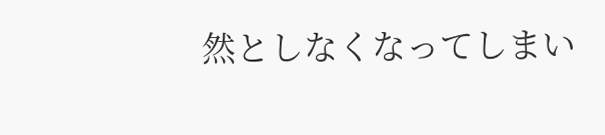然としなくなってしまい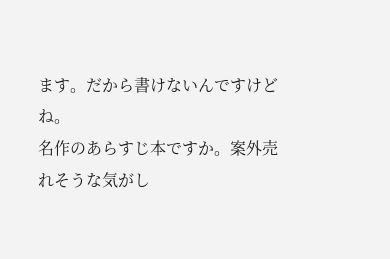ます。だから書けないんですけどね。
名作のあらすじ本ですか。案外売れそうな気がし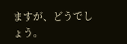ますが、どうでしょう。